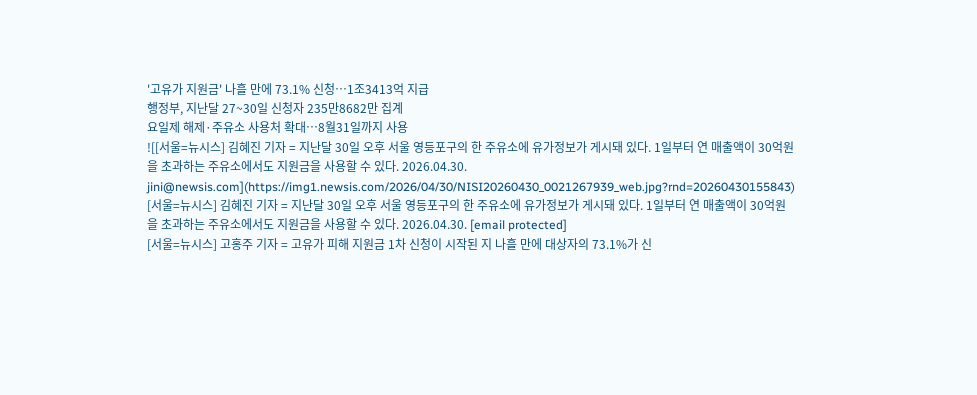'고유가 지원금' 나흘 만에 73.1% 신청…1조3413억 지급
행정부, 지난달 27~30일 신청자 235만8682만 집계
요일제 해제·주유소 사용처 확대…8월31일까지 사용
![[서울=뉴시스] 김혜진 기자 = 지난달 30일 오후 서울 영등포구의 한 주유소에 유가정보가 게시돼 있다. 1일부터 연 매출액이 30억원을 초과하는 주유소에서도 지원금을 사용할 수 있다. 2026.04.30. jini@newsis.com](https://img1.newsis.com/2026/04/30/NISI20260430_0021267939_web.jpg?rnd=20260430155843)
[서울=뉴시스] 김혜진 기자 = 지난달 30일 오후 서울 영등포구의 한 주유소에 유가정보가 게시돼 있다. 1일부터 연 매출액이 30억원을 초과하는 주유소에서도 지원금을 사용할 수 있다. 2026.04.30. [email protected]
[서울=뉴시스] 고홍주 기자 = 고유가 피해 지원금 1차 신청이 시작된 지 나흘 만에 대상자의 73.1%가 신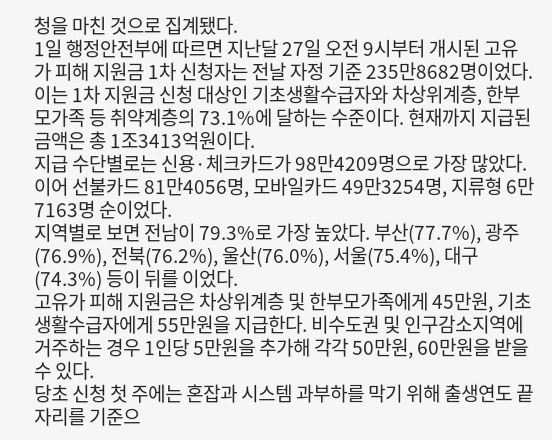청을 마친 것으로 집계됐다.
1일 행정안전부에 따르면 지난달 27일 오전 9시부터 개시된 고유가 피해 지원금 1차 신청자는 전날 자정 기준 235만8682명이었다.
이는 1차 지원금 신청 대상인 기초생활수급자와 차상위계층, 한부모가족 등 취약계층의 73.1%에 달하는 수준이다. 현재까지 지급된 금액은 총 1조3413억원이다.
지급 수단별로는 신용·체크카드가 98만4209명으로 가장 많았다. 이어 선불카드 81만4056명, 모바일카드 49만3254명, 지류형 6만7163명 순이었다.
지역별로 보면 전남이 79.3%로 가장 높았다. 부산(77.7%), 광주(76.9%), 전북(76.2%), 울산(76.0%), 서울(75.4%), 대구(74.3%) 등이 뒤를 이었다.
고유가 피해 지원금은 차상위계층 및 한부모가족에게 45만원, 기초생활수급자에게 55만원을 지급한다. 비수도권 및 인구감소지역에 거주하는 경우 1인당 5만원을 추가해 각각 50만원, 60만원을 받을 수 있다.
당초 신청 첫 주에는 혼잡과 시스템 과부하를 막기 위해 출생연도 끝자리를 기준으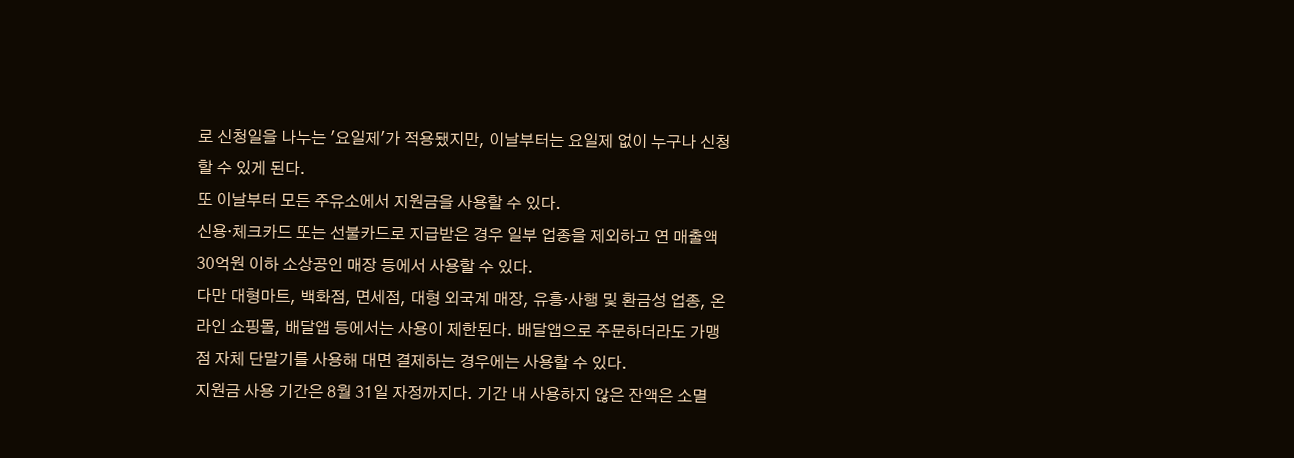로 신청일을 나누는 '요일제'가 적용됐지만, 이날부터는 요일제 없이 누구나 신청할 수 있게 된다.
또 이날부터 모든 주유소에서 지원금을 사용할 수 있다.
신용·체크카드 또는 선불카드로 지급받은 경우 일부 업종을 제외하고 연 매출액 30억원 이하 소상공인 매장 등에서 사용할 수 있다.
다만 대형마트, 백화점, 면세점, 대형 외국계 매장, 유흥·사행 및 환금성 업종, 온라인 쇼핑몰, 배달앱 등에서는 사용이 제한된다. 배달앱으로 주문하더라도 가맹점 자체 단말기를 사용해 대면 결제하는 경우에는 사용할 수 있다.
지원금 사용 기간은 8월 31일 자정까지다. 기간 내 사용하지 않은 잔액은 소멸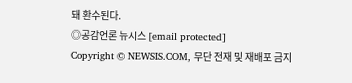돼 환수된다.
◎공감언론 뉴시스 [email protected]
Copyright © NEWSIS.COM, 무단 전재 및 재배포 금지